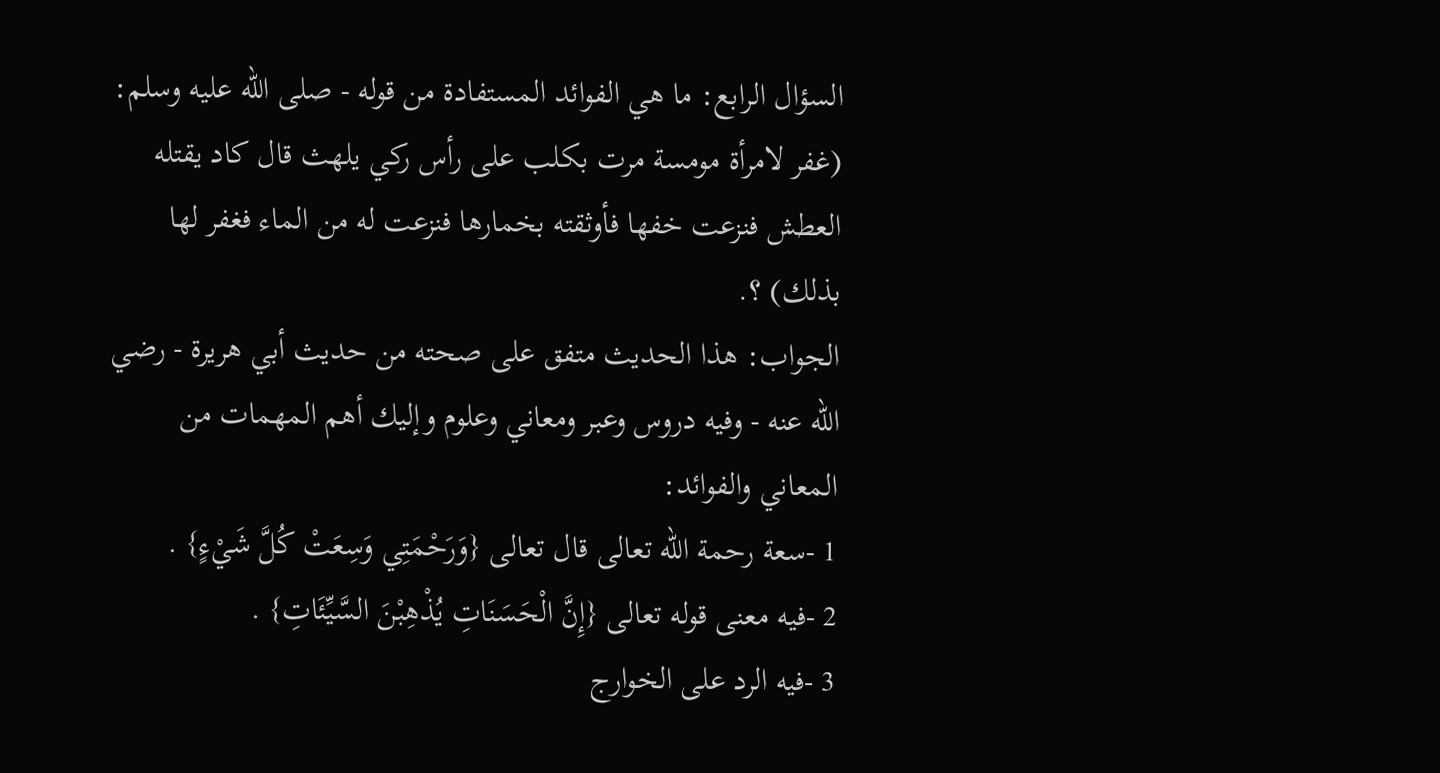السؤال الرابع: ما هي الفوائد المستفادة من قوله - صلى الله عليه وسلم: (غفر لامرأة مومسة مرت بكلب على رأس ركي يلهث قال كاد يقتله العطش فنزعت خفها فأوثقته بخمارها فنزعت له من الماء فغفر لها بذلك) ؟.
الجواب: هذا الحديث متفق على صحته من حديث أبي هريرة - رضي الله عنه - وفيه دروس وعبر ومعاني وعلوم وإليك أهم المهمات من المعاني والفوائد:
1 -سعة رحمة الله تعالى قال تعالى {وَرَحْمَتِي وَسِعَتْ كُلَّ شَيْءٍ} .
2 -فيه معنى قوله تعالى {إِنَّ الْحَسَنَاتِ يُذْهِبْنَ السَّيِّئَاتِ} .
3 -فيه الرد على الخوارج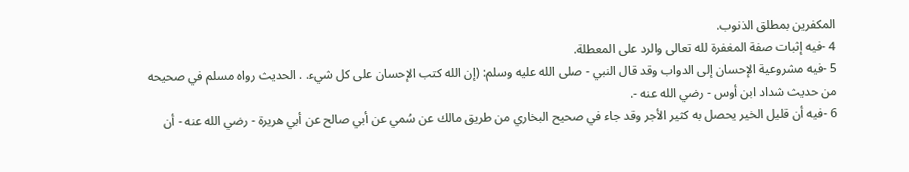المكفرين بمطلق الذنوب.
4 -فيه إثبات صفة المغفرة لله تعالى والرد على المعطلة.
5 -فيه مشروعية الإحسان إلى الدواب وقد قال النبي - صلى الله عليه وسلم: (إن الله كتب الإحسان على كل شيء. . الحديث رواه مسلم في صحيحه من حديث شداد ابن أوس - رضي الله عنه -.
6 -فيه أن قليل الخير يحصل به كثير الأجر وقد جاء في صحيح البخاري من طريق مالك عن سُمي عن أبي صالح عن أبي هريرة - رضي الله عنه - أن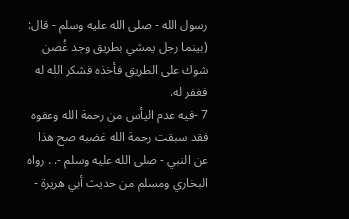رسول الله - صلى الله عليه وسلم - قال: (بينما رجل يمشي بطريق وجد غُصن شوك على الطريق فأخذه فشكر الله له فغفر له.
7 -فيه عدم اليأس من رحمة الله وعفوه فقد سبقت رحمة الله غضبه صح هذا عن النبي - صلى الله عليه وسلم -. . رواه البخاري ومسلم من حديث أبي هريرة -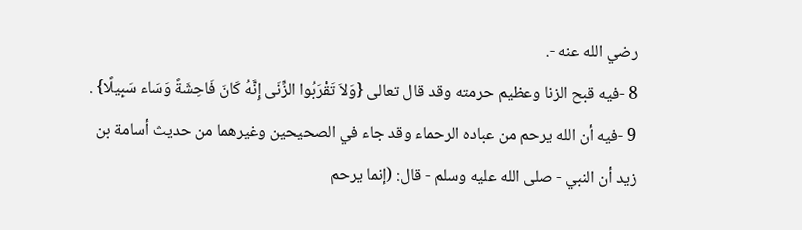رضي الله عنه -.
8 -فيه قبح الزنا وعظيم حرمته وقد قال تعالى {وَلاَ تَقْرَبُوا الزِّنَى إِنَّهُ كَانَ فَاحِشَةً وَسَاء سَبِيلًا} .
9 -فيه أن الله يرحم من عباده الرحماء وقد جاء في الصحيحين وغيرهما من حديث أسامة بن زيد أن النبي - صلى الله عليه وسلم - قال: (إنما يرحم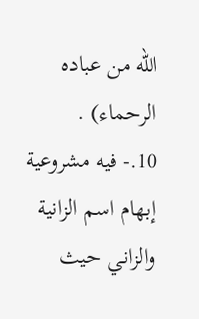الله من عباده الرحماء) .
10.- فيه مشروعية إبهام اسم الزانية والزاني حيث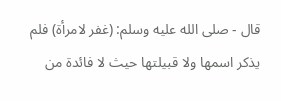قال - صلى الله عليه وسلم: (غفر لامرأة) فلم يذكر اسمها ولا قبيلتها حيث لا فائدة من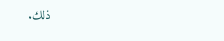ذلك.